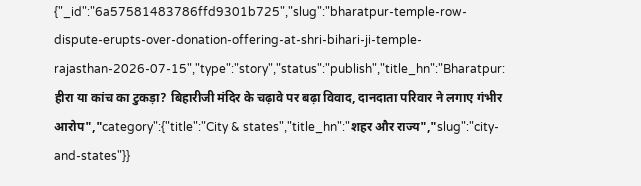{"_id":"6a57581483786ffd9301b725","slug":"bharatpur-temple-row-dispute-erupts-over-donation-offering-at-shri-bihari-ji-temple-rajasthan-2026-07-15","type":"story","status":"publish","title_hn":"Bharatpur: हीरा या कांच का टुकड़ा? बिहारीजी मंदिर के चढ़ावे पर बढ़ा विवाद, दानदाता परिवार ने लगाए गंभीर आरोप","category":{"title":"City & states","title_hn":"शहर और राज्य","slug":"city-and-states"}}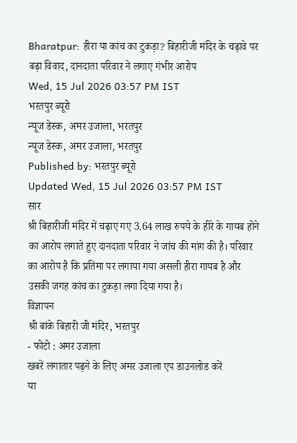Bharatpur: हीरा या कांच का टुकड़ा? बिहारीजी मंदिर के चढ़ावे पर बढ़ा विवाद, दानदाता परिवार ने लगाए गंभीर आरोप
Wed, 15 Jul 2026 03:57 PM IST
भरतपुर ब्यूरो
न्यूज डेस्क, अमर उजाला, भरतपुर
न्यूज डेस्क, अमर उजाला, भरतपुर
Published by: भरतपुर ब्यूरो
Updated Wed, 15 Jul 2026 03:57 PM IST
सार
श्री बिहारीजी मंदिर में चढ़ाए गए 3.64 लाख रुपये के हीरे के गायब होने का आरोप लगाते हुए दानदाता परिवार ने जांच की मांग की है। परिवार का आरोप है कि प्रतिमा पर लगाया गया असली हीरा गायब है और उसकी जगह कांच का टुकड़ा लगा दिया गया है।
विज्ञापन
श्री बांके बिहारी जी मंदिर, भरतपुर
- फोटो : अमर उजाला
खबरें लगातार पढ़ने के लिए अमर उजाला एप डाउनलोड करें
या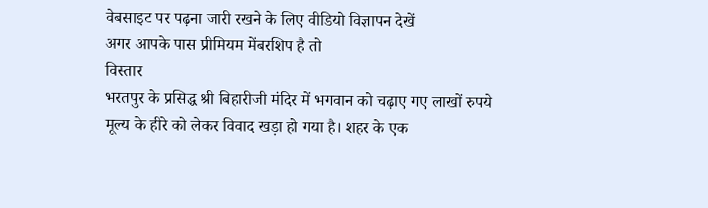वेबसाइट पर पढ़ना जारी रखने के लिए वीडियो विज्ञापन देखें
अगर आपके पास प्रीमियम मेंबरशिप है तो
विस्तार
भरतपुर के प्रसिद्ध श्री बिहारीजी मंदिर में भगवान को चढ़ाए गए लाखों रुपये मूल्य के हीरे को लेकर विवाद खड़ा हो गया है। शहर के एक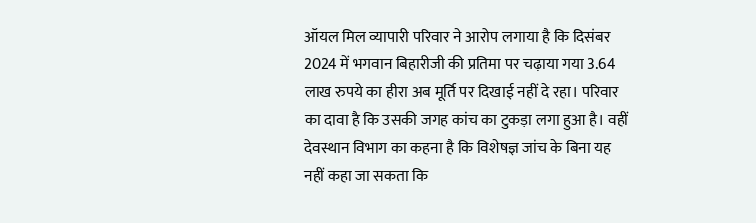ऑयल मिल व्यापारी परिवार ने आरोप लगाया है कि दिसंबर 2024 में भगवान बिहारीजी की प्रतिमा पर चढ़ाया गया 3.64 लाख रुपये का हीरा अब मूर्ति पर दिखाई नहीं दे रहा। परिवार का दावा है कि उसकी जगह कांच का टुकड़ा लगा हुआ है। वहीं देवस्थान विभाग का कहना है कि विशेषज्ञ जांच के बिना यह नहीं कहा जा सकता कि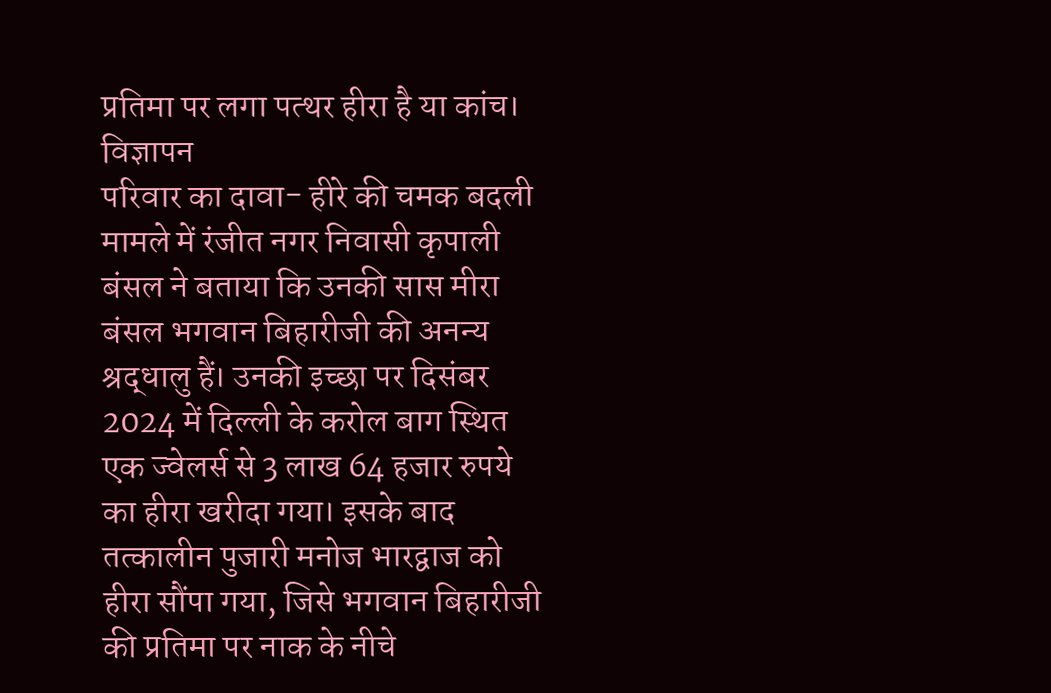प्रतिमा पर लगा पत्थर हीरा है या कांच।
विज्ञापन
परिवार का दावा- हीरे की चमक बदली
मामले में रंजीत नगर निवासी कृपाली बंसल ने बताया कि उनकी सास मीरा बंसल भगवान बिहारीजी की अनन्य श्रद्धालु हैं। उनकी इच्छा पर दिसंबर 2024 में दिल्ली के करोल बाग स्थित एक ज्वेलर्स से 3 लाख 64 हजार रुपये का हीरा खरीदा गया। इसके बाद तत्कालीन पुजारी मनोज भारद्वाज को हीरा सौंपा गया, जिसे भगवान बिहारीजी की प्रतिमा पर नाक के नीचे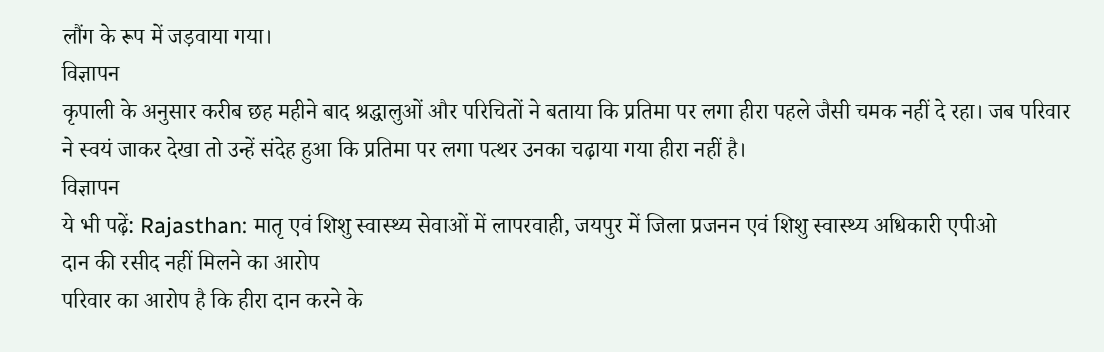लौंग के रूप में जड़वाया गया।
विज्ञापन
कृपाली के अनुसार करीब छह महीने बाद श्रद्धालुओं और परिचितों ने बताया कि प्रतिमा पर लगा हीरा पहले जैसी चमक नहीं दे रहा। जब परिवार ने स्वयं जाकर देखा तो उन्हें संदेह हुआ कि प्रतिमा पर लगा पत्थर उनका चढ़ाया गया हीरा नहीं है।
विज्ञापन
ये भी पढ़ें: Rajasthan: मातृ एवं शिशु स्वास्थ्य सेवाओं में लापरवाही, जयपुर में जिला प्रजनन एवं शिशु स्वास्थ्य अधिकारी एपीओ
दान की रसीद नहीं मिलने का आरोप
परिवार का आरोप है कि हीरा दान करने के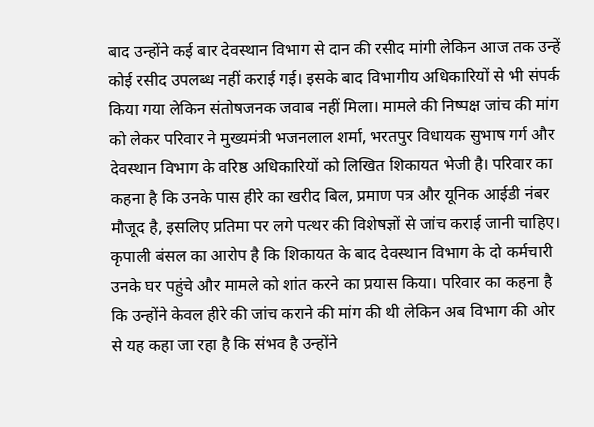बाद उन्होंने कई बार देवस्थान विभाग से दान की रसीद मांगी लेकिन आज तक उन्हें कोई रसीद उपलब्ध नहीं कराई गई। इसके बाद विभागीय अधिकारियों से भी संपर्क किया गया लेकिन संतोषजनक जवाब नहीं मिला। मामले की निष्पक्ष जांच की मांग को लेकर परिवार ने मुख्यमंत्री भजनलाल शर्मा, भरतपुर विधायक सुभाष गर्ग और देवस्थान विभाग के वरिष्ठ अधिकारियों को लिखित शिकायत भेजी है। परिवार का कहना है कि उनके पास हीरे का खरीद बिल, प्रमाण पत्र और यूनिक आईडी नंबर मौजूद है, इसलिए प्रतिमा पर लगे पत्थर की विशेषज्ञों से जांच कराई जानी चाहिए।
कृपाली बंसल का आरोप है कि शिकायत के बाद देवस्थान विभाग के दो कर्मचारी उनके घर पहुंचे और मामले को शांत करने का प्रयास किया। परिवार का कहना है कि उन्होंने केवल हीरे की जांच कराने की मांग की थी लेकिन अब विभाग की ओर से यह कहा जा रहा है कि संभव है उन्होंने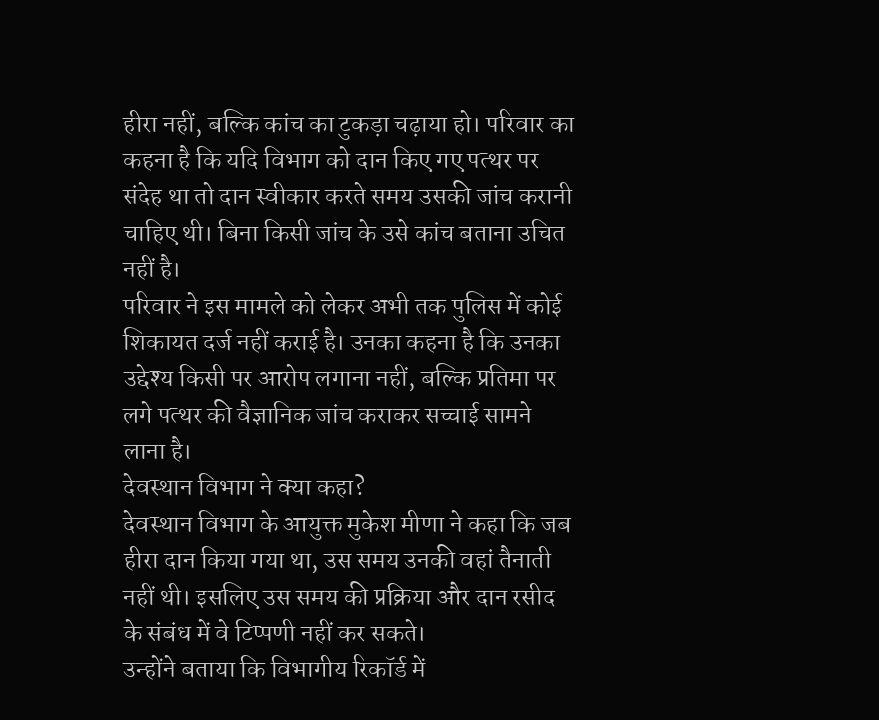हीरा नहीं, बल्कि कांच का टुकड़ा चढ़ाया हो। परिवार का कहना है कि यदि विभाग को दान किए गए पत्थर पर संदेह था तो दान स्वीकार करते समय उसकी जांच करानी चाहिए थी। बिना किसी जांच के उसे कांच बताना उचित नहीं है।
परिवार ने इस मामले को लेकर अभी तक पुलिस में कोई शिकायत दर्ज नहीं कराई है। उनका कहना है कि उनका उद्देश्य किसी पर आरोप लगाना नहीं, बल्कि प्रतिमा पर लगे पत्थर की वैज्ञानिक जांच कराकर सच्चाई सामने लाना है।
देवस्थान विभाग ने क्या कहा?
देवस्थान विभाग के आयुक्त मुकेश मीणा ने कहा कि जब हीरा दान किया गया था, उस समय उनकी वहां तैनाती नहीं थी। इसलिए उस समय की प्रक्रिया और दान रसीद के संबंध में वे टिप्पणी नहीं कर सकते।
उन्होंने बताया कि विभागीय रिकॉर्ड में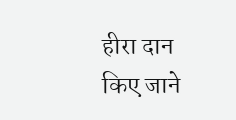हीरा दान किए जाने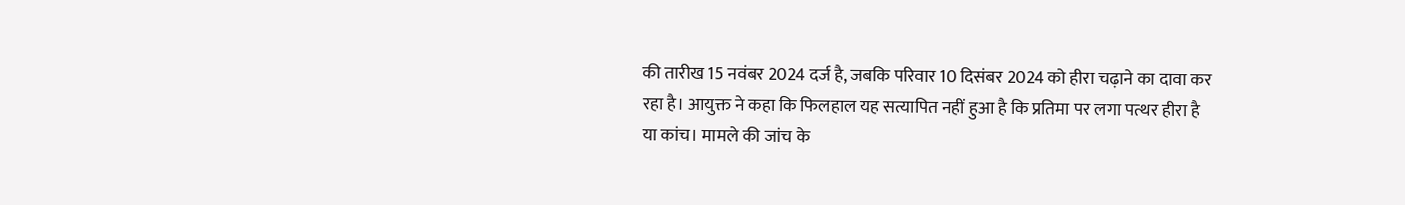की तारीख 15 नवंबर 2024 दर्ज है, जबकि परिवार 10 दिसंबर 2024 को हीरा चढ़ाने का दावा कर रहा है। आयुक्त ने कहा कि फिलहाल यह सत्यापित नहीं हुआ है कि प्रतिमा पर लगा पत्थर हीरा है या कांच। मामले की जांच के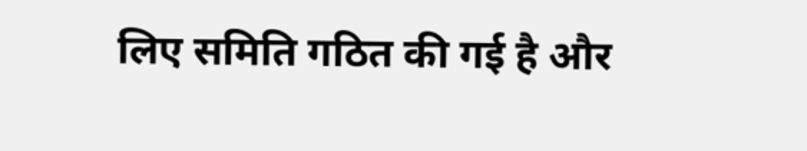लिए समिति गठित की गई है और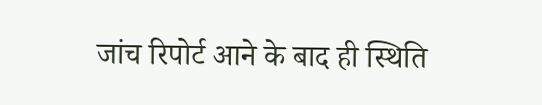जांच रिपोर्ट आने के बाद ही स्थिति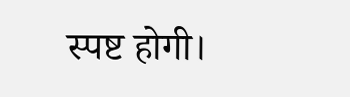स्पष्ट होगी।